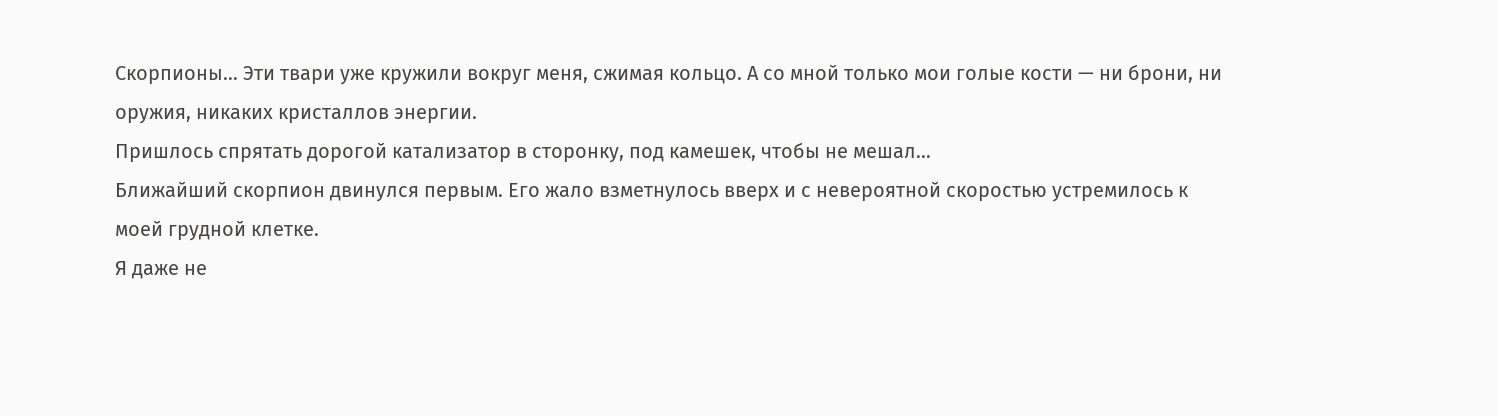Скорпионы… Эти твари уже кружили вокруг меня, сжимая кольцо. А со мной только мои голые кости — ни брони, ни оружия, никаких кристаллов энергии.
Пришлось спрятать дорогой катализатор в сторонку, под камешек, чтобы не мешал…
Ближайший скорпион двинулся первым. Его жало взметнулось вверх и с невероятной скоростью устремилось к моей грудной клетке.
Я даже не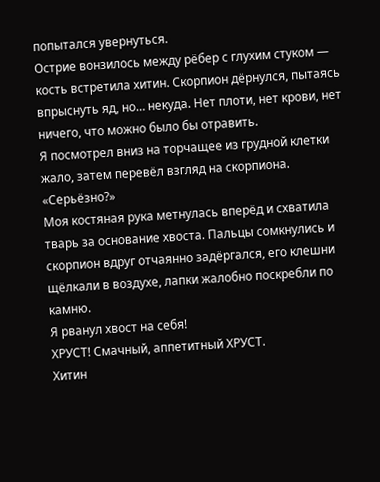попытался увернуться.
Острие вонзилось между рёбер с глухим стуком — кость встретила хитин. Скорпион дёрнулся, пытаясь впрыснуть яд, но… некуда. Нет плоти, нет крови, нет ничего, что можно было бы отравить.
Я посмотрел вниз на торчащее из грудной клетки жало, затем перевёл взгляд на скорпиона.
«Серьёзно?»
Моя костяная рука метнулась вперёд и схватила тварь за основание хвоста. Пальцы сомкнулись и скорпион вдруг отчаянно задёргался, его клешни щёлкали в воздухе, лапки жалобно поскребли по камню.
Я рванул хвост на себя!
ХРУСТ! Смачный, аппетитный ХРУСТ.
Хитин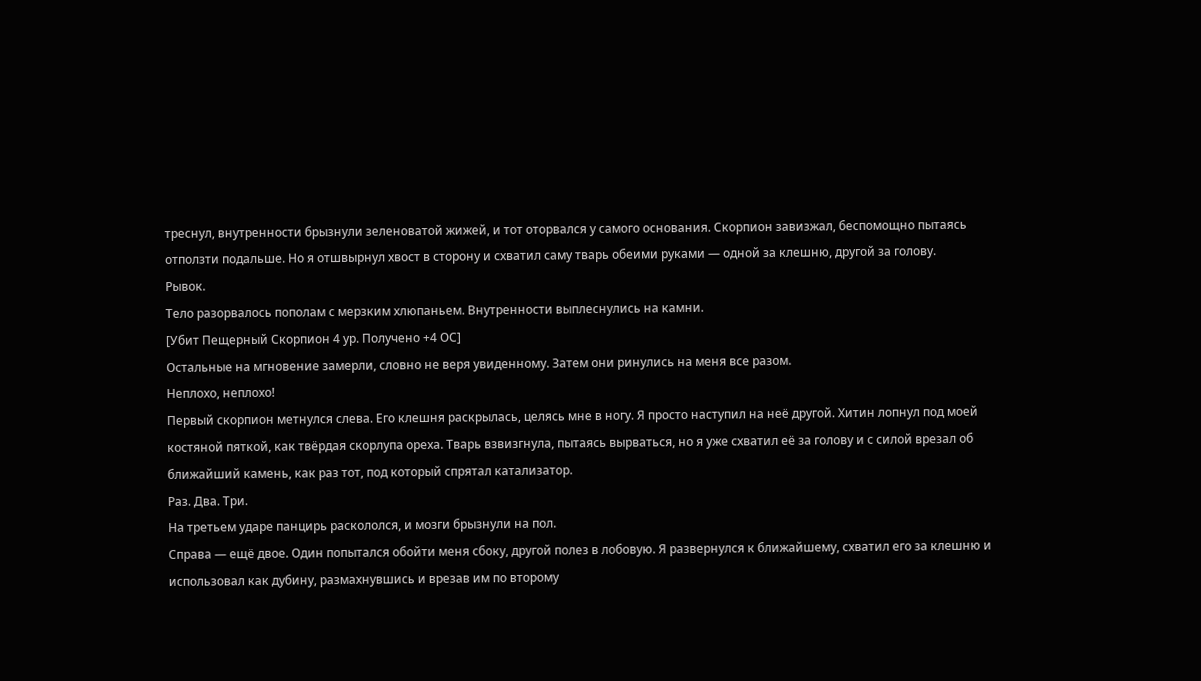треснул, внутренности брызнули зеленоватой жижей, и тот оторвался у самого основания. Скорпион завизжал, беспомощно пытаясь отползти подальше. Но я отшвырнул хвост в сторону и схватил саму тварь обеими руками — одной за клешню, другой за голову.
Рывок.
Тело разорвалось пополам с мерзким хлюпаньем. Внутренности выплеснулись на камни.
[Убит Пещерный Скорпион 4 ур. Получено +4 ОС]
Остальные на мгновение замерли, словно не веря увиденному. Затем они ринулись на меня все разом.
Неплохо, неплохо!
Первый скорпион метнулся слева. Его клешня раскрылась, целясь мне в ногу. Я просто наступил на неё другой. Хитин лопнул под моей костяной пяткой, как твёрдая скорлупа ореха. Тварь взвизгнула, пытаясь вырваться, но я уже схватил её за голову и с силой врезал об ближайший камень, как раз тот, под который спрятал катализатор.
Раз. Два. Три.
На третьем ударе панцирь раскололся, и мозги брызнули на пол.
Справа — ещё двое. Один попытался обойти меня сбоку, другой полез в лобовую. Я развернулся к ближайшему, схватил его за клешню и использовал как дубину, размахнувшись и врезав им по второму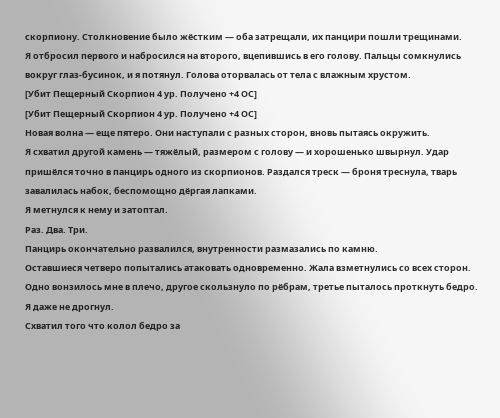скорпиону. Столкновение было жёстким — оба затрещали, их панцири пошли трещинами.
Я отбросил первого и набросился на второго, вцепившись в его голову. Пальцы сомкнулись вокруг глаз-бусинок, и я потянул. Голова оторвалась от тела с влажным хрустом.
[Убит Пещерный Скорпион 4 ур. Получено +4 ОС]
[Убит Пещерный Скорпион 4 ур. Получено +4 ОС]
Новая волна — еще пятеро. Они наступали с разных сторон, вновь пытаясь окружить.
Я схватил другой камень — тяжёлый, размером с голову — и хорошенько швырнул. Удар пришёлся точно в панцирь одного из скорпионов. Раздался треск — броня треснула, тварь завалилась набок, беспомощно дёргая лапками.
Я метнулся к нему и затоптал.
Раз. Два. Три.
Панцирь окончательно развалился, внутренности размазались по камню.
Оставшиеся четверо попытались атаковать одновременно. Жала взметнулись со всех сторон. Одно вонзилось мне в плечо, другое скользнуло по рёбрам, третье пыталось проткнуть бедро.
Я даже не дрогнул.
Схватил того что колол бедро за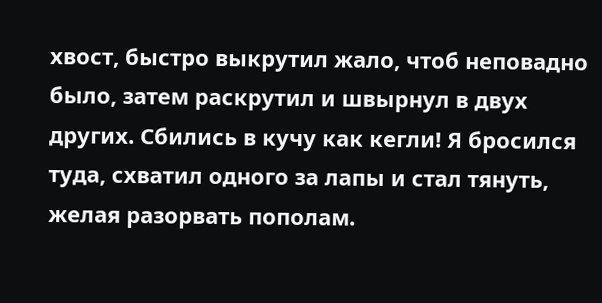хвост, быстро выкрутил жало, чтоб неповадно было, затем раскрутил и швырнул в двух других. Сбились в кучу как кегли! Я бросился туда, схватил одного за лапы и стал тянуть, желая разорвать пополам.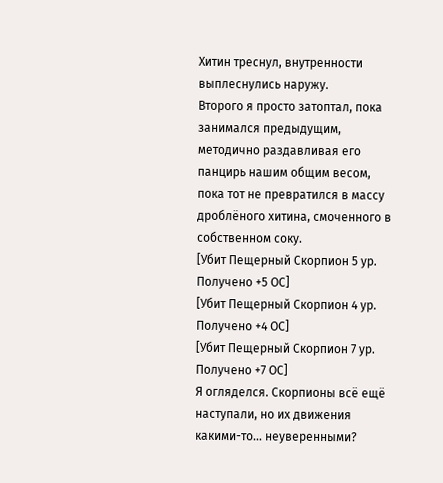Хитин треснул, внутренности выплеснулись наружу.
Второго я просто затоптал, пока занимался предыдущим, методично раздавливая его панцирь нашим общим весом, пока тот не превратился в массу дроблёного хитина, смоченного в собственном соку.
[Убит Пещерный Скорпион 5 ур. Получено +5 ОС]
[Убит Пещерный Скорпион 4 ур. Получено +4 ОС]
[Убит Пещерный Скорпион 7 ур. Получено +7 ОС]
Я огляделся. Скорпионы всё ещё наступали, но их движения какими-то… неуверенными?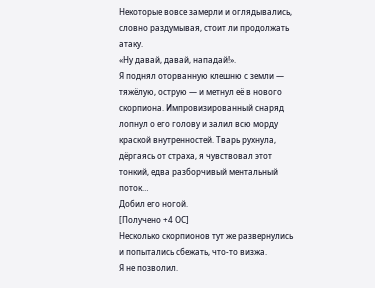Некоторые вовсе замерли и оглядывались, словно раздумывая, стоит ли продолжать атаку.
«Ну давай, давай, нападай!».
Я поднял оторванную клешню с земли — тяжёлую, острую — и метнул её в нового скорпиона. Импровизированный снаряд лопнул о его голову и залил всю морду краской внутренностей. Тварь рухнула, дёргаясь от страха, я чувствовал этот тонкий, едва разборчивый ментальный поток…
Добил его ногой.
[Получено +4 ОС]
Несколько скорпионов тут же развернулись и попытались сбежать, что-то визжа.
Я не позволил.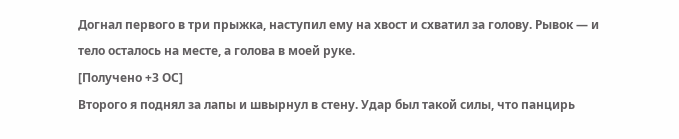Догнал первого в три прыжка, наступил ему на хвост и схватил за голову. Рывок — и тело осталось на месте, а голова в моей руке.
[Получено +3 ОС]
Второго я поднял за лапы и швырнул в стену. Удар был такой силы, что панцирь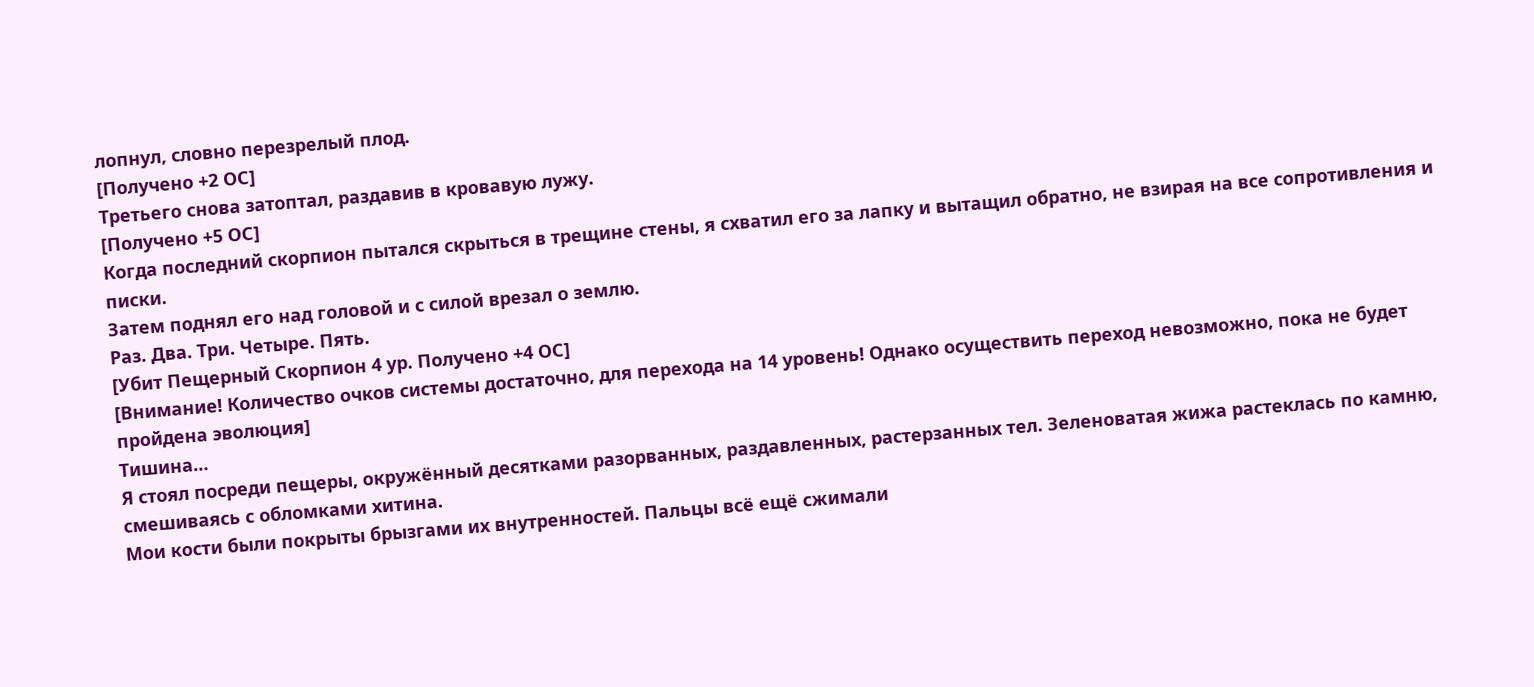лопнул, словно перезрелый плод.
[Получено +2 ОС]
Третьего снова затоптал, раздавив в кровавую лужу.
[Получено +5 ОС]
Когда последний скорпион пытался скрыться в трещине стены, я схватил его за лапку и вытащил обратно, не взирая на все сопротивления и писки.
Затем поднял его над головой и с силой врезал о землю.
Раз. Два. Три. Четыре. Пять.
[Убит Пещерный Скорпион 4 ур. Получено +4 ОС]
[Внимание! Количество очков системы достаточно, для перехода на 14 уровень! Однако осуществить переход невозможно, пока не будет пройдена эволюция]
Тишина…
Я стоял посреди пещеры, окружённый десятками разорванных, раздавленных, растерзанных тел. Зеленоватая жижа растеклась по камню, смешиваясь с обломками хитина.
Мои кости были покрыты брызгами их внутренностей. Пальцы всё ещё сжимали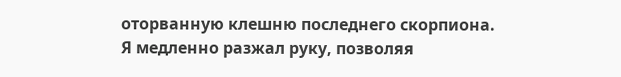оторванную клешню последнего скорпиона.
Я медленно разжал руку, позволяя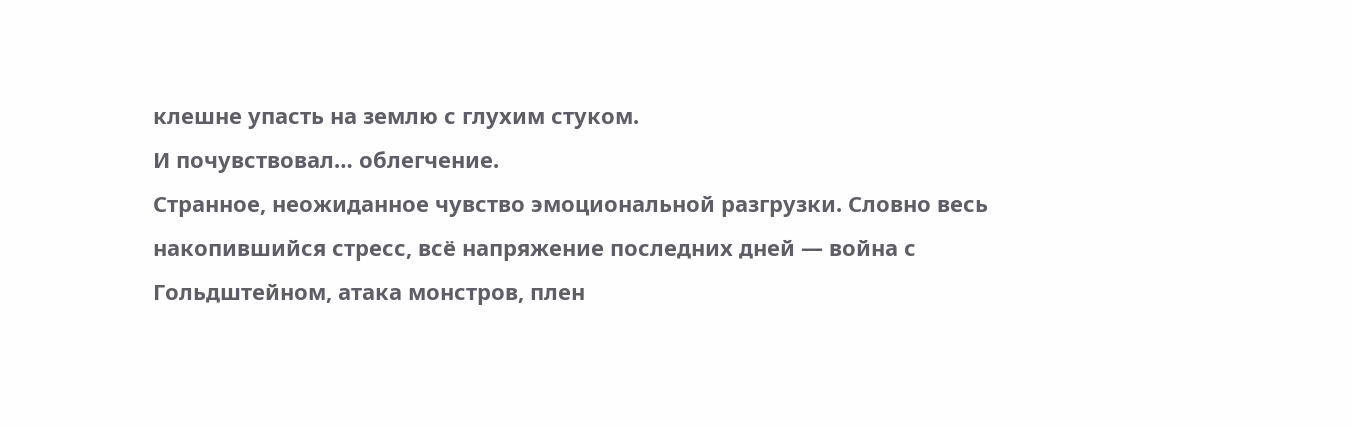клешне упасть на землю с глухим стуком.
И почувствовал… облегчение.
Странное, неожиданное чувство эмоциональной разгрузки. Словно весь накопившийся стресс, всё напряжение последних дней — война с Гольдштейном, атака монстров, плен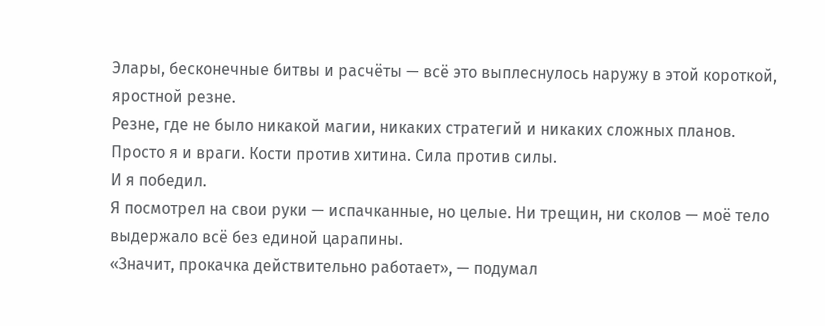Элары, бесконечные битвы и расчёты — всё это выплеснулось наружу в этой короткой, яростной резне.
Резне, где не было никакой магии, никаких стратегий и никаких сложных планов.
Просто я и враги. Кости против хитина. Сила против силы.
И я победил.
Я посмотрел на свои руки — испачканные, но целые. Ни трещин, ни сколов — моё тело выдержало всё без единой царапины.
«Значит, прокачка действительно работает», — подумал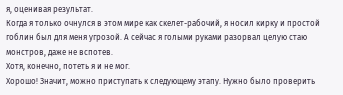я, оценивая результат.
Когда я только очнулся в этом мире как скелет-рабочий, я носил кирку и простой гоблин был для меня угрозой. А сейчас я голыми руками разорвал целую стаю монстров, даже не вспотев.
Хотя, конечно, потеть я и не мог.
Хорошо! Значит, можно приступать к следующему этапу. Нужно было проверить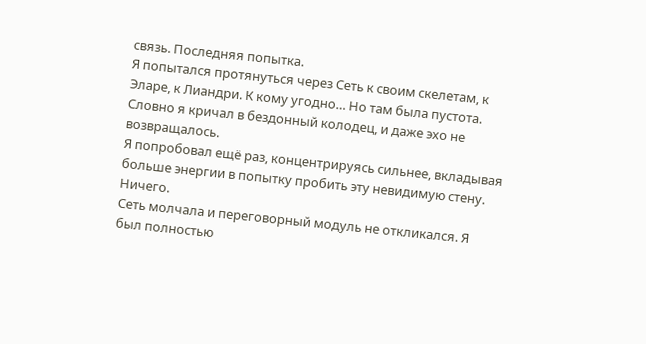связь. Последняя попытка.
Я попытался протянуться через Сеть к своим скелетам, к Эларе, к Лиандри. К кому угодно… Но там была пустота. Словно я кричал в бездонный колодец, и даже эхо не возвращалось.
Я попробовал ещё раз, концентрируясь сильнее, вкладывая больше энергии в попытку пробить эту невидимую стену.
Ничего.
Сеть молчала и переговорный модуль не откликался. Я был полностью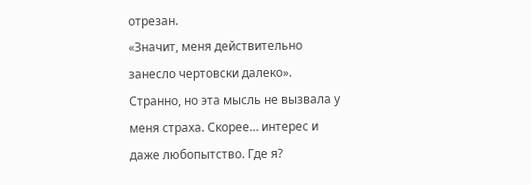отрезан.
«Значит, меня действительно занесло чертовски далеко».
Странно, но эта мысль не вызвала у меня страха. Скорее… интерес и даже любопытство. Где я?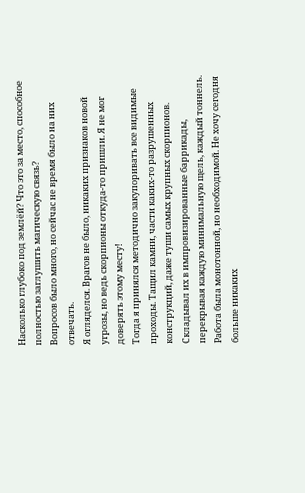Насколько глубоко под землёй? Что это за место, способное полностью заглушить магическую связь?
Вопросов было много, но сейчас не время было на них отвечать.
Я огляделся. Врагов не было, никаких признаков новой угрозы, но ведь скорпионы откуда-то пришли. Я не мог доверять этому месту!
Тогда я принялся методично закупоривать все видимые проходы. Тащил камни, части каких-то разрушенных конструкций, даже туши самых крупных скорпионов. Складывал их в импровизированные баррикады, перекрывая каждую минимальную щель, каждый тоннель.
Работа была монотонной, но необходимой. Не хочу сегодня больше никаких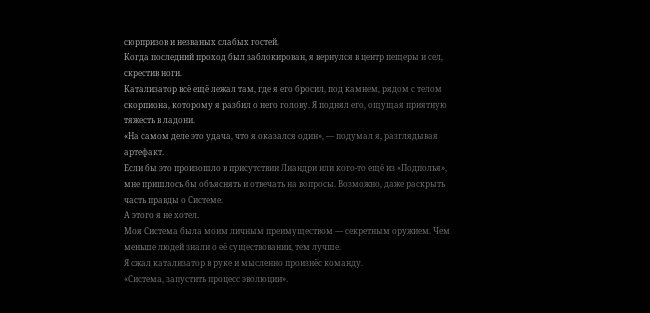сюрпризов и незваных слабых гостей.
Когда последний проход был заблокирован, я вернулся в центр пещеры и сел, скрестив ноги.
Катализатор всё ещё лежал там, где я его бросил, под камнем, рядом с телом скорпиона, которому я разбил о него голову. Я поднял его, ощущая приятную тяжесть в ладони.
«На самом деле это удача, что я оказался один», — подумал я, разглядывая артефакт.
Если бы это произошло в присутствии Лиандри или кого-то ещё из «Подполья», мне пришлось бы объяснять и отвечать на вопросы. Возможно, даже раскрыть часть правды о Системе.
А этого я не хотел.
Моя Система была моим личным преимуществом — секретным оружием. Чем меньше людей знали о её существовании, тем лучше.
Я сжал катализатор в руке и мысленно произнёс команду.
«Система, запустить процесс эволюции».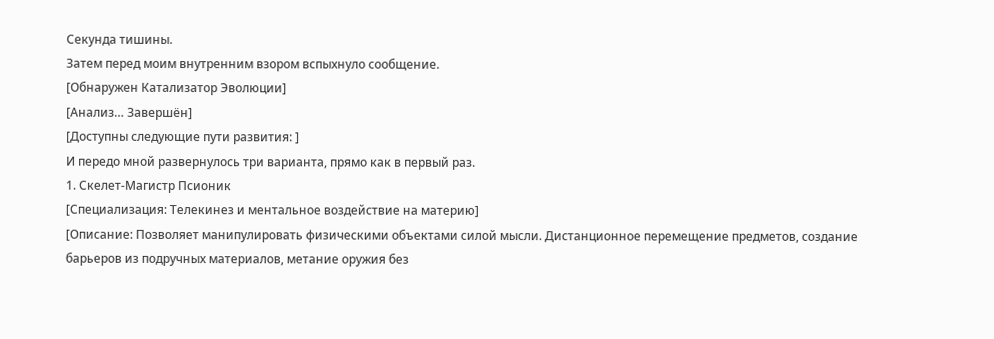Секунда тишины.
Затем перед моим внутренним взором вспыхнуло сообщение.
[Обнаружен Катализатор Эволюции]
[Анализ… Завершён]
[Доступны следующие пути развития: ]
И передо мной развернулось три варианта, прямо как в первый раз.
1. Скелет-Магистр Псионик
[Специализация: Телекинез и ментальное воздействие на материю]
[Описание: Позволяет манипулировать физическими объектами силой мысли. Дистанционное перемещение предметов, создание барьеров из подручных материалов, метание оружия без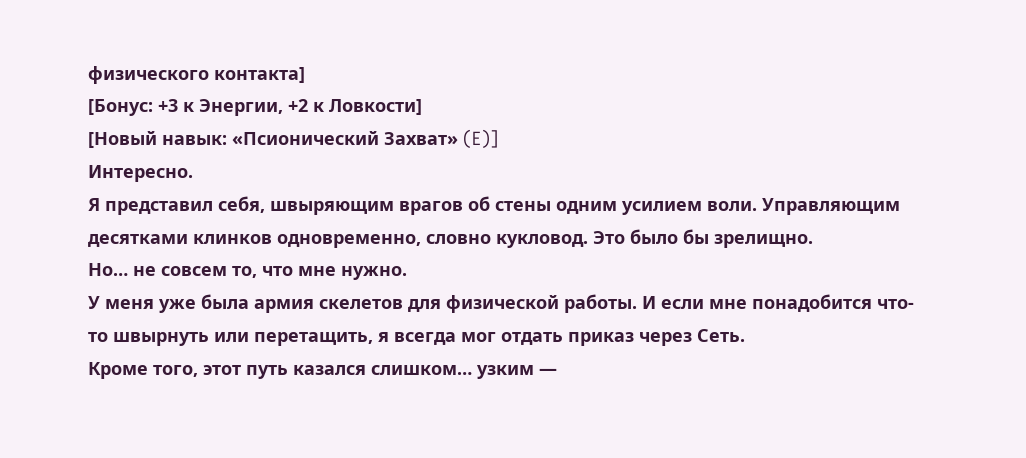физического контакта]
[Бонус: +3 к Энергии, +2 к Ловкости]
[Новый навык: «Псионический Захват» (E)]
Интересно.
Я представил себя, швыряющим врагов об стены одним усилием воли. Управляющим десятками клинков одновременно, словно кукловод. Это было бы зрелищно.
Но… не совсем то, что мне нужно.
У меня уже была армия скелетов для физической работы. И если мне понадобится что-то швырнуть или перетащить, я всегда мог отдать приказ через Сеть.
Кроме того, этот путь казался слишком… узким —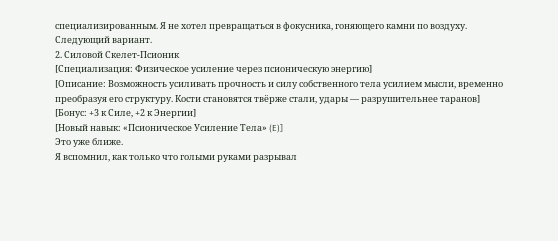специализированным. Я не хотел превращаться в фокусника, гоняющего камни по воздуху.
Следующий вариант.
2. Силовой Скелет-Псионик
[Специализация: Физическое усиление через псионическую энергию]
[Описание: Возможность усиливать прочность и силу собственного тела усилием мысли, временно преобразуя его структуру. Кости становятся твёрже стали, удары — разрушительнее таранов]
[Бонус: +3 к Силе, +2 к Энергии]
[Новый навык: «Псионическое Усиление Тела» (E)]
Это уже ближе.
Я вспомнил, как только что голыми руками разрывал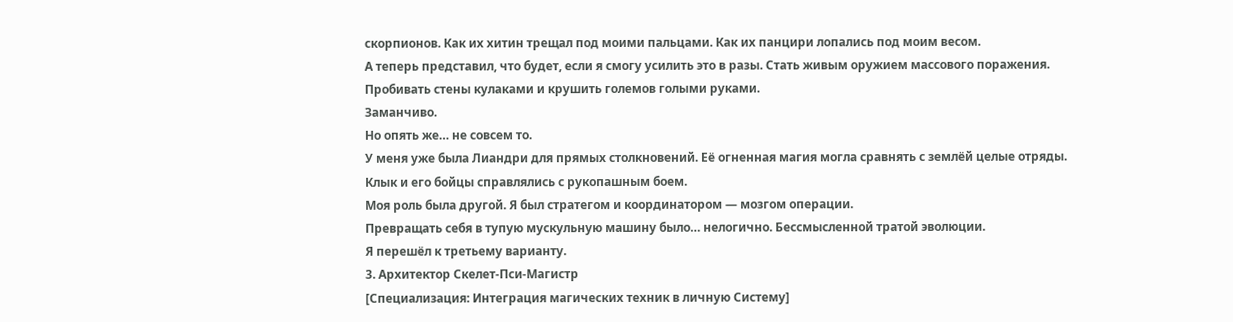скорпионов. Как их хитин трещал под моими пальцами. Как их панцири лопались под моим весом.
А теперь представил, что будет, если я смогу усилить это в разы. Стать живым оружием массового поражения. Пробивать стены кулаками и крушить големов голыми руками.
Заманчиво.
Но опять же… не совсем то.
У меня уже была Лиандри для прямых столкновений. Её огненная магия могла сравнять с землёй целые отряды. Клык и его бойцы справлялись с рукопашным боем.
Моя роль была другой. Я был стратегом и координатором — мозгом операции.
Превращать себя в тупую мускульную машину было… нелогично. Бессмысленной тратой эволюции.
Я перешёл к третьему варианту.
3. Архитектор Скелет-Пси-Магистр
[Специализация: Интеграция магических техник в личную Систему]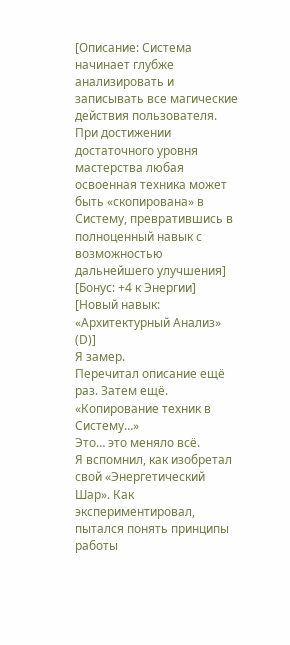[Описание: Система начинает глубже анализировать и записывать все магические действия пользователя. При достижении достаточного уровня мастерства любая освоенная техника может быть «скопирована» в Систему, превратившись в полноценный навык с возможностью дальнейшего улучшения]
[Бонус: +4 к Энергии]
[Новый навык: «Архитектурный Анализ» (D)]
Я замер.
Перечитал описание ещё раз. Затем ещё.
«Копирование техник в Систему…»
Это… это меняло всё.
Я вспомнил, как изобретал свой «Энергетический Шар». Как экспериментировал, пытался понять принципы работы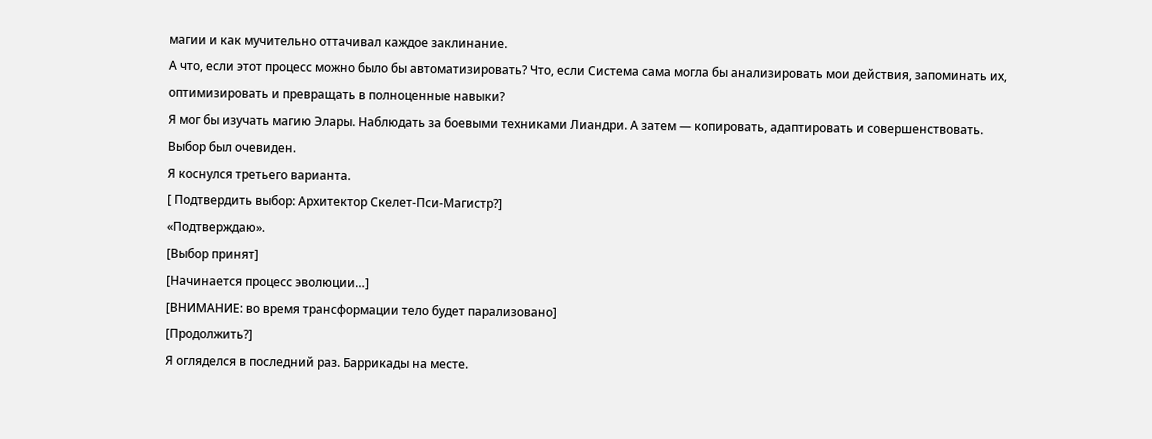магии и как мучительно оттачивал каждое заклинание.
А что, если этот процесс можно было бы автоматизировать? Что, если Система сама могла бы анализировать мои действия, запоминать их, оптимизировать и превращать в полноценные навыки?
Я мог бы изучать магию Элары. Наблюдать за боевыми техниками Лиандри. А затем — копировать, адаптировать и совершенствовать.
Выбор был очевиден.
Я коснулся третьего варианта.
[ Подтвердить выбор: Архитектор Скелет-Пси-Магистр?]
«Подтверждаю».
[Выбор принят]
[Начинается процесс эволюции…]
[ВНИМАНИЕ: во время трансформации тело будет парализовано]
[Продолжить?]
Я огляделся в последний раз. Баррикады на месте.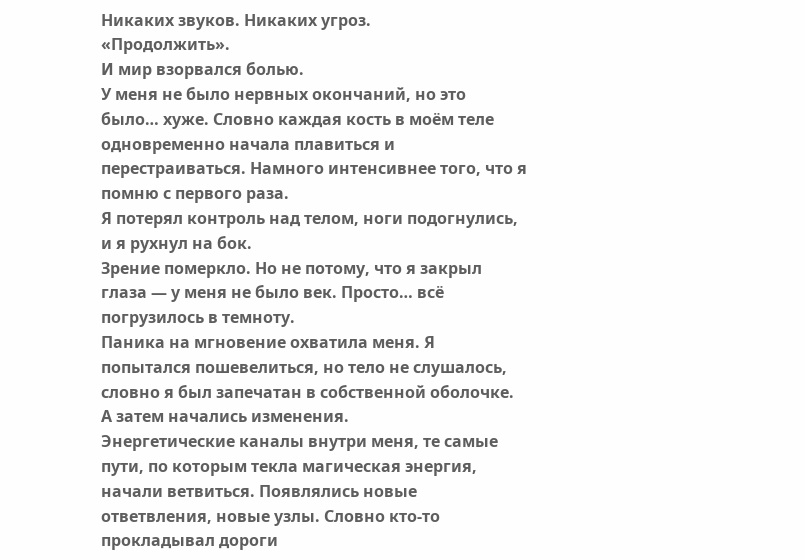Никаких звуков. Никаких угроз.
«Продолжить».
И мир взорвался болью.
У меня не было нервных окончаний, но это было… хуже. Словно каждая кость в моём теле одновременно начала плавиться и перестраиваться. Намного интенсивнее того, что я помню с первого раза.
Я потерял контроль над телом, ноги подогнулись, и я рухнул на бок.
Зрение померкло. Но не потому, что я закрыл глаза — у меня не было век. Просто… всё погрузилось в темноту.
Паника на мгновение охватила меня. Я попытался пошевелиться, но тело не слушалось, словно я был запечатан в собственной оболочке.
А затем начались изменения.
Энергетические каналы внутри меня, те самые пути, по которым текла магическая энергия, начали ветвиться. Появлялись новые ответвления, новые узлы. Словно кто-то прокладывал дороги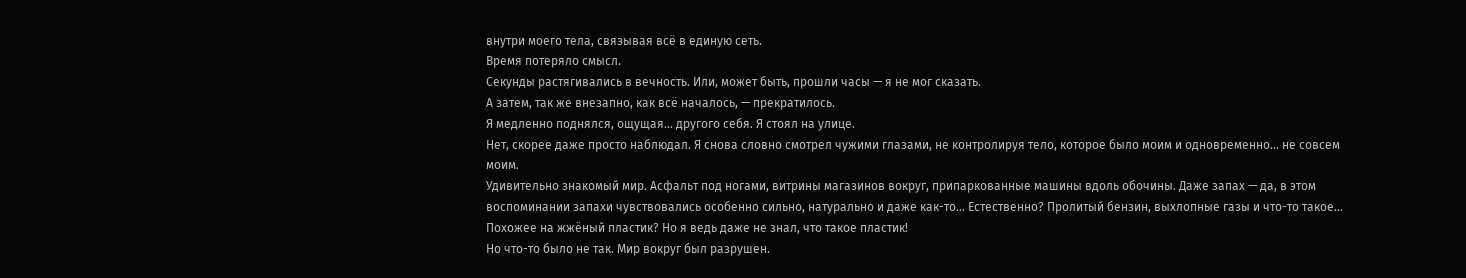внутри моего тела, связывая всё в единую сеть.
Время потеряло смысл.
Секунды растягивались в вечность. Или, может быть, прошли часы — я не мог сказать.
А затем, так же внезапно, как всё началось, — прекратилось.
Я медленно поднялся, ощущая… другого себя. Я стоял на улице.
Нет, скорее даже просто наблюдал. Я снова словно смотрел чужими глазами, не контролируя тело, которое было моим и одновременно… не совсем моим.
Удивительно знакомый мир. Асфальт под ногами, витрины магазинов вокруг, припаркованные машины вдоль обочины. Даже запах — да, в этом воспоминании запахи чувствовались особенно сильно, натурально и даже как-то… Естественно? Пролитый бензин, выхлопные газы и что-то такое… Похожее на жжёный пластик? Но я ведь даже не знал, что такое пластик!
Но что-то было не так. Мир вокруг был разрушен.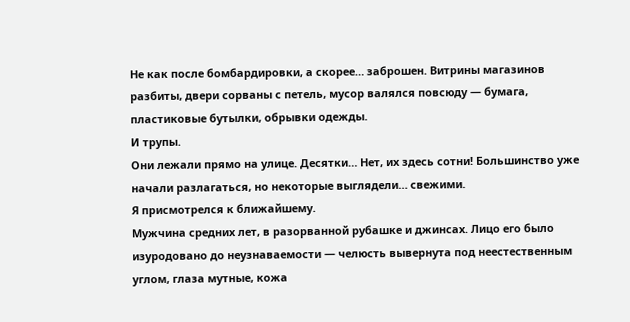Не как после бомбардировки, а скорее… заброшен. Витрины магазинов разбиты, двери сорваны с петель, мусор валялся повсюду — бумага, пластиковые бутылки, обрывки одежды.
И трупы.
Они лежали прямо на улице. Десятки… Нет, их здесь сотни! Большинство уже начали разлагаться, но некоторые выглядели… свежими.
Я присмотрелся к ближайшему.
Мужчина средних лет, в разорванной рубашке и джинсах. Лицо его было изуродовано до неузнаваемости — челюсть вывернута под неестественным углом, глаза мутные, кожа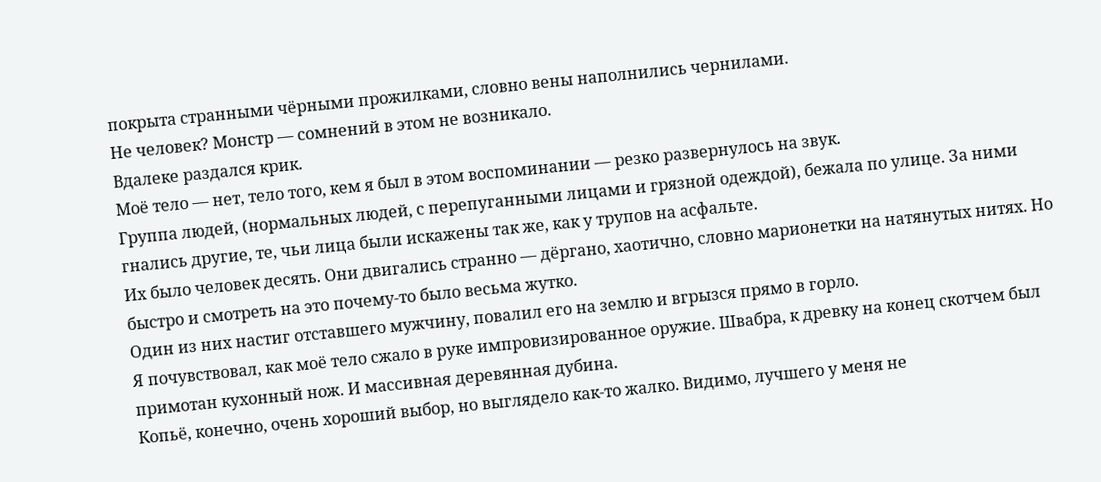покрыта странными чёрными прожилками, словно вены наполнились чернилами.
Не человек? Монстр — сомнений в этом не возникало.
Вдалеке раздался крик.
Моё тело — нет, тело того, кем я был в этом воспоминании — резко развернулось на звук.
Группа людей, (нормальных людей, с перепуганными лицами и грязной одеждой), бежала по улице. За ними гнались другие, те, чьи лица были искажены так же, как у трупов на асфальте.
Их было человек десять. Они двигались странно — дёргано, хаотично, словно марионетки на натянутых нитях. Но быстро и смотреть на это почему-то было весьма жутко.
Один из них настиг отставшего мужчину, повалил его на землю и вгрызся прямо в горло.
Я почувствовал, как моё тело сжало в руке импровизированное оружие. Швабра, к древку на конец скотчем был примотан кухонный нож. И массивная деревянная дубина.
Копьё, конечно, очень хороший выбор, но выглядело как-то жалко. Видимо, лучшего у меня не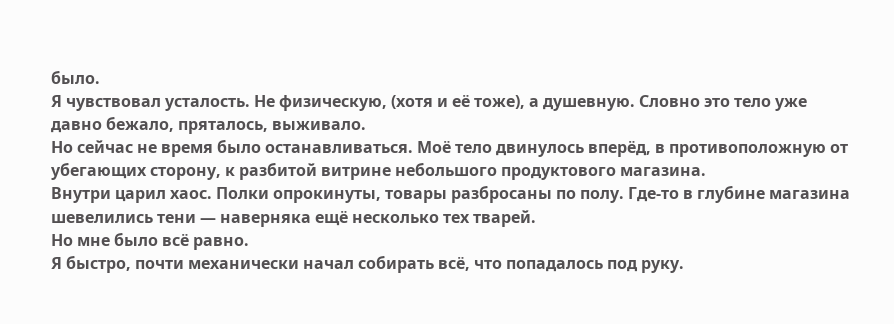было.
Я чувствовал усталость. Не физическую, (хотя и её тоже), а душевную. Словно это тело уже давно бежало, пряталось, выживало.
Но сейчас не время было останавливаться. Моё тело двинулось вперёд, в противоположную от убегающих сторону, к разбитой витрине небольшого продуктового магазина.
Внутри царил хаос. Полки опрокинуты, товары разбросаны по полу. Где-то в глубине магазина шевелились тени — наверняка ещё несколько тех тварей.
Но мне было всё равно.
Я быстро, почти механически начал собирать всё, что попадалось под руку.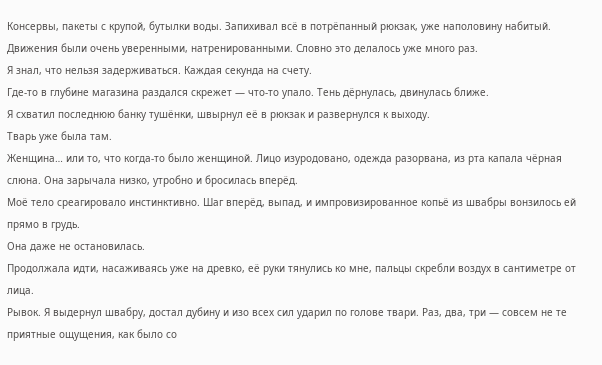Консервы, пакеты с крупой, бутылки воды. Запихивал всё в потрёпанный рюкзак, уже наполовину набитый.
Движения были очень уверенными, натренированными. Словно это делалось уже много раз.
Я знал, что нельзя задерживаться. Каждая секунда на счету.
Где-то в глубине магазина раздался скрежет — что-то упало. Тень дёрнулась, двинулась ближе.
Я схватил последнюю банку тушёнки, швырнул её в рюкзак и развернулся к выходу.
Тварь уже была там.
Женщина… или то, что когда-то было женщиной. Лицо изуродовано, одежда разорвана, из рта капала чёрная слюна. Она зарычала низко, утробно и бросилась вперёд.
Моё тело среагировало инстинктивно. Шаг вперёд, выпад, и импровизированное копьё из швабры вонзилось ей прямо в грудь.
Она даже не остановилась.
Продолжала идти, насаживаясь уже на древко, её руки тянулись ко мне, пальцы скребли воздух в сантиметре от лица.
Рывок. Я выдернул швабру, достал дубину и изо всех сил ударил по голове твари. Раз, два, три — совсем не те приятные ощущения, как было со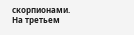скорпионами.
На третьем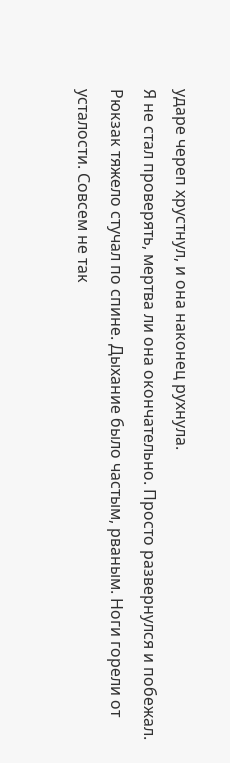ударе череп хрустнул, и она наконец рухнула.
Я не стал проверять, мертва ли она окончательно. Просто развернулся и побежал. Рюкзак тяжело стучал по спине. Дыхание было частым, рваным. Ноги горели от усталости. Совсем не так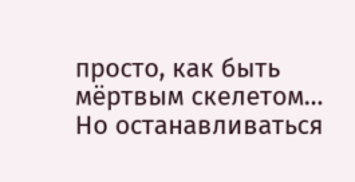просто, как быть мёртвым скелетом…
Но останавливаться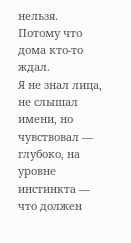нельзя.
Потому что дома кто-то ждал.
Я не знал лица, не слышал имени, но чувствовал — глубоко, на уровне инстинкта — что должен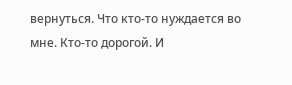вернуться. Что кто-то нуждается во мне. Кто-то дорогой. И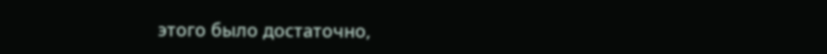этого было достаточно,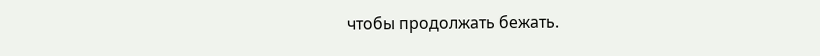чтобы продолжать бежать.